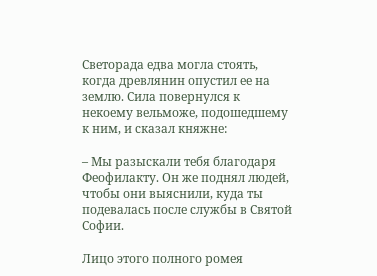Светорада едва могла стоять, когда древлянин опустил ее на землю. Сила повернулся к некоему вельможе, подошедшему к ним, и сказал княжне:

– Мы разыскали тебя благодаря Феофилакту. Он же поднял людей, чтобы они выяснили, куда ты подевалась после службы в Святой Софии.

Лицо этого полного ромея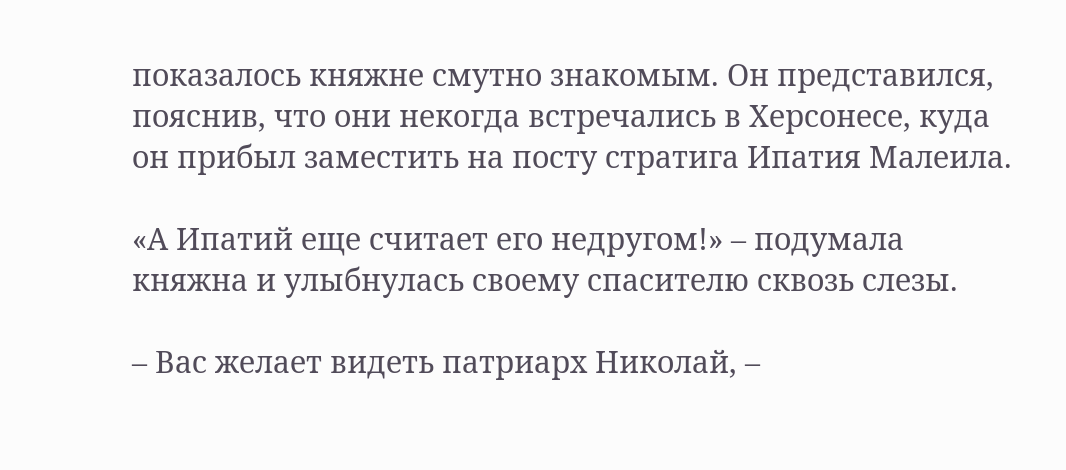показалось княжне смутно знакомым. Он представился, пояснив, что они некогда встречались в Херсонесе, куда он прибыл заместить на посту стратига Ипатия Малеила.

«А Ипатий еще считает его недругом!» – подумала княжна и улыбнулась своему спасителю сквозь слезы.

– Вас желает видеть патриарх Николай, –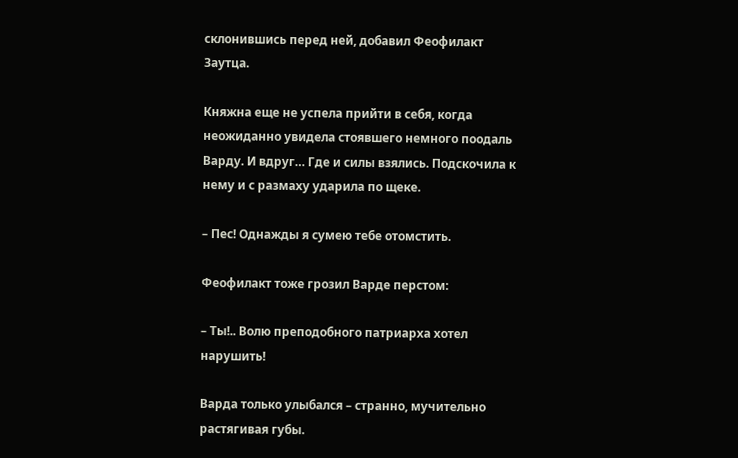склонившись перед ней, добавил Феофилакт Заутца.

Княжна еще не успела прийти в себя, когда неожиданно увидела стоявшего немного поодаль Варду. И вдруг… Где и силы взялись. Подскочила к нему и с размаху ударила по щеке.

– Пес! Однажды я сумею тебе отомстить.

Феофилакт тоже грозил Варде перстом:

– Ты!.. Волю преподобного патриарха хотел нарушить!

Варда только улыбался – странно, мучительно растягивая губы.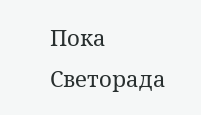Пока Светорада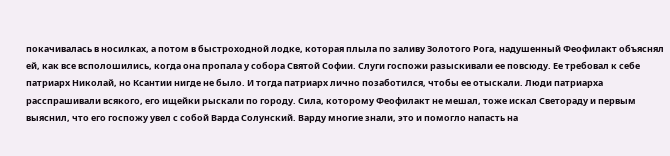покачивалась в носилках, а потом в быстроходной лодке, которая плыла по заливу Золотого Рога, надушенный Феофилакт объяснял ей, как все всполошились, когда она пропала у собора Святой Софии. Слуги госпожи разыскивали ее повсюду. Ее требовал к себе патриарх Николай, но Ксантии нигде не было. И тогда патриарх лично позаботился, чтобы ее отыскали. Люди патриарха расспрашивали всякого, его ищейки рыскали по городу. Сила, которому Феофилакт не мешал, тоже искал Светораду и первым выяснил, что его госпожу увел с собой Варда Солунский. Варду многие знали, это и помогло напасть на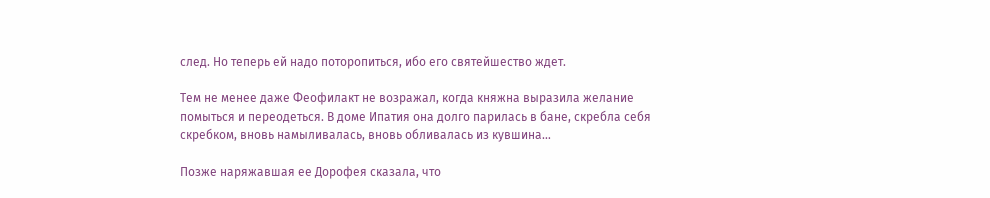след. Но теперь ей надо поторопиться, ибо его святейшество ждет.

Тем не менее даже Феофилакт не возражал, когда княжна выразила желание помыться и переодеться. В доме Ипатия она долго парилась в бане, скребла себя скребком, вновь намыливалась, вновь обливалась из кувшина…

Позже наряжавшая ее Дорофея сказала, что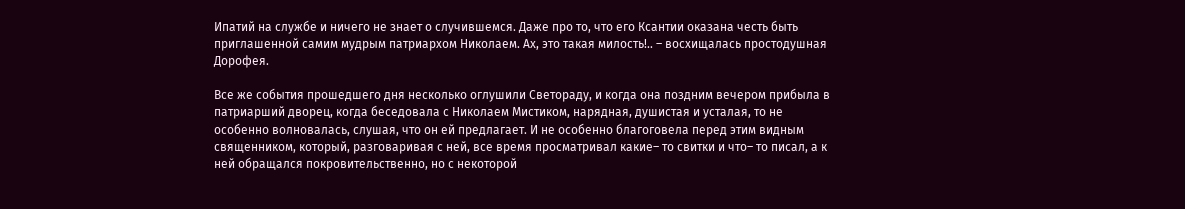Ипатий на службе и ничего не знает о случившемся. Даже про то, что его Ксантии оказана честь быть приглашенной самим мудрым патриархом Николаем. Ах, это такая милость!.. – восхищалась простодушная Дорофея.

Все же события прошедшего дня несколько оглушили Светораду, и когда она поздним вечером прибыла в патриарший дворец, когда беседовала с Николаем Мистиком, нарядная, душистая и усталая, то не особенно волновалась, слушая, что он ей предлагает. И не особенно благоговела перед этим видным священником, который, разговаривая с ней, все время просматривал какие– то свитки и что– то писал, а к ней обращался покровительственно, но с некоторой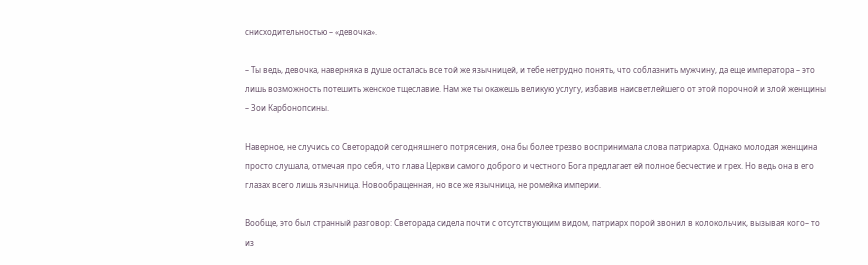снисходительностью – «девочка».

– Ты ведь, девочка, наверняка в душе осталась все той же язычницей, и тебе нетрудно понять, что соблазнить мужчину, да еще императора – это лишь возможность потешить женское тщеславие. Нам же ты окажешь великую услугу, избавив наисветлейшего от этой порочной и злой женщины – Зои Карбонопсины.

Наверное, не случись со Светорадой сегодняшнего потрясения, она бы более трезво воспринимала слова патриарха. Однако молодая женщина просто слушала, отмечая про себя, что глава Церкви самого доброго и честного Бога предлагает ей полное бесчестие и грех. Но ведь она в его глазах всего лишь язычница. Новообращенная, но все же язычница, не ромейка империи.

Вообще, это был странный разговор: Светорада сидела почти с отсутствующим видом, патриарх порой звонил в колокольчик, вызывая кого– то из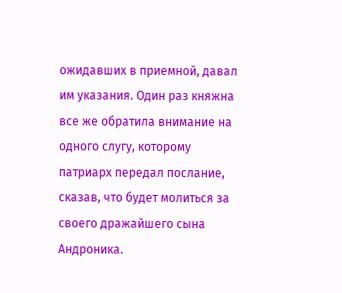ожидавших в приемной, давал им указания. Один раз княжна все же обратила внимание на одного слугу, которому патриарх передал послание, сказав, что будет молиться за своего дражайшего сына Андроника.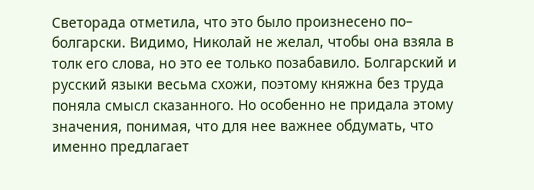Светорада отметила, что это было произнесено по– болгарски. Видимо, Николай не желал, чтобы она взяла в толк его слова, но это ее только позабавило. Болгарский и русский языки весьма схожи, поэтому княжна без труда поняла смысл сказанного. Но особенно не придала этому значения, понимая, что для нее важнее обдумать, что именно предлагает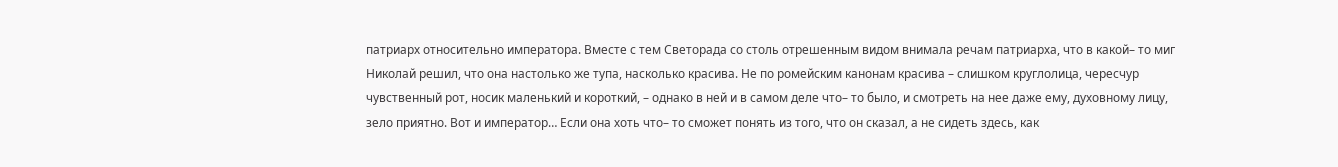патриарх относительно императора. Вместе с тем Светорада со столь отрешенным видом внимала речам патриарха, что в какой– то миг Николай решил, что она настолько же тупа, насколько красива. Не по ромейским канонам красива – слишком круглолица, чересчур чувственный рот, носик маленький и короткий, – однако в ней и в самом деле что– то было, и смотреть на нее даже ему, духовному лицу, зело приятно. Вот и император… Если она хоть что– то сможет понять из того, что он сказал, а не сидеть здесь, как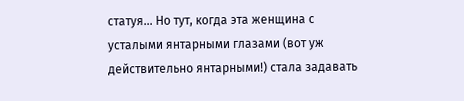статуя… Но тут, когда эта женщина с усталыми янтарными глазами (вот уж действительно янтарными!) стала задавать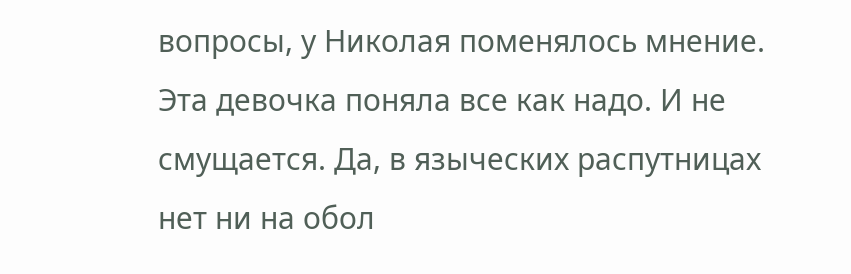вопросы, у Николая поменялось мнение. Эта девочка поняла все как надо. И не смущается. Да, в языческих распутницах нет ни на обол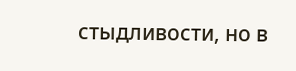стыдливости, но в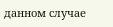данном случае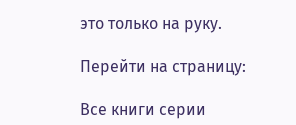это только на руку.

Перейти на страницу:

Все книги серии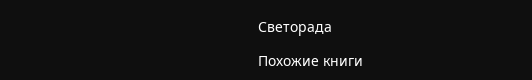Светорада

Похожие книги